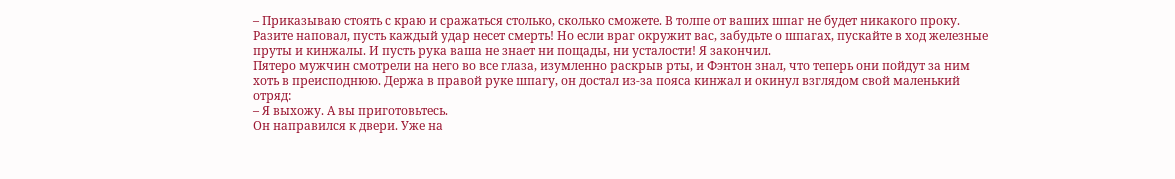– Приказываю стоять с краю и сражаться столько, сколько сможете. В толпе от ваших шпаг не будет никакого проку. Разите наповал, пусть каждый удар несет смерть! Но если враг окружит вас, забудьте о шпагах, пускайте в ход железные пруты и кинжалы. И пусть рука ваша не знает ни пощады, ни усталости! Я закончил.
Пятеро мужчин смотрели на него во все глаза, изумленно раскрыв рты, и Фэнтон знал, что теперь они пойдут за ним хоть в преисподнюю. Держа в правой руке шпагу, он достал из-за пояса кинжал и окинул взглядом свой маленький отряд:
– Я выхожу. А вы приготовьтесь.
Он направился к двери. Уже на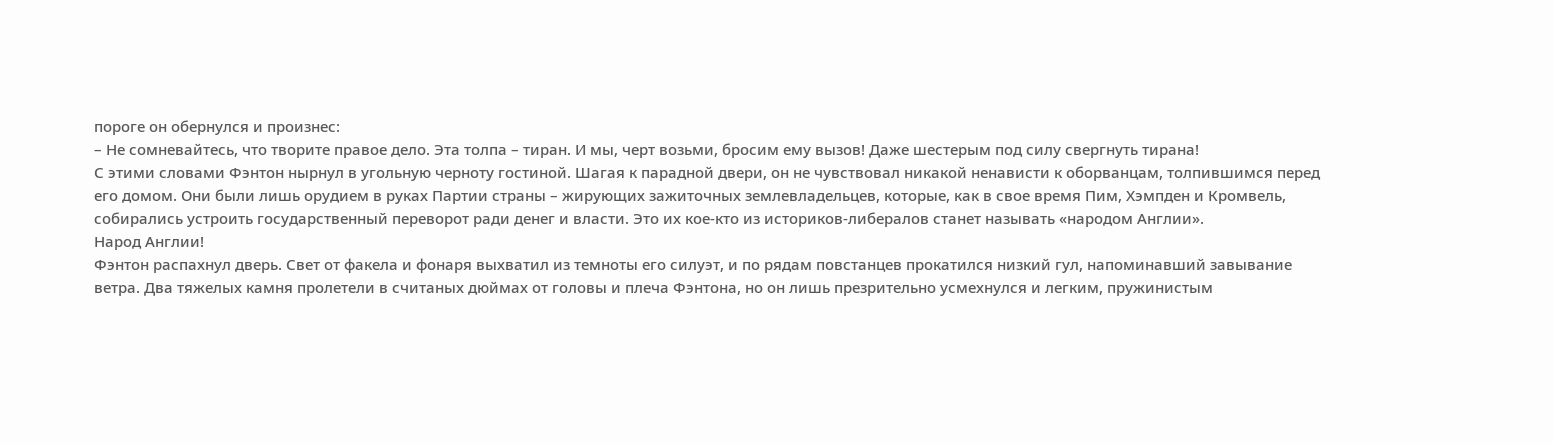пороге он обернулся и произнес:
– Не сомневайтесь, что творите правое дело. Эта толпа – тиран. И мы, черт возьми, бросим ему вызов! Даже шестерым под силу свергнуть тирана!
С этими словами Фэнтон нырнул в угольную черноту гостиной. Шагая к парадной двери, он не чувствовал никакой ненависти к оборванцам, толпившимся перед его домом. Они были лишь орудием в руках Партии страны – жирующих зажиточных землевладельцев, которые, как в свое время Пим, Хэмпден и Кромвель, собирались устроить государственный переворот ради денег и власти. Это их кое-кто из историков-либералов станет называть «народом Англии».
Народ Англии!
Фэнтон распахнул дверь. Свет от факела и фонаря выхватил из темноты его силуэт, и по рядам повстанцев прокатился низкий гул, напоминавший завывание ветра. Два тяжелых камня пролетели в считаных дюймах от головы и плеча Фэнтона, но он лишь презрительно усмехнулся и легким, пружинистым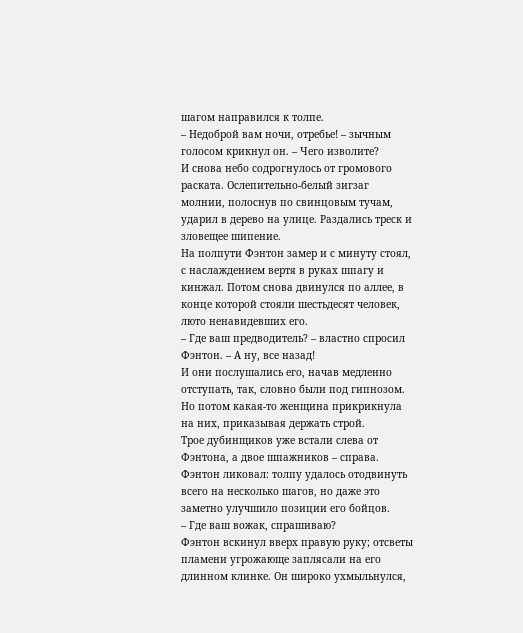шагом направился к толпе.
– Недоброй вам ночи, отребье! – зычным голосом крикнул он. – Чего изволите?
И снова небо содрогнулось от громового раската. Ослепительно-белый зигзаг молнии, полоснув по свинцовым тучам, ударил в дерево на улице. Раздались треск и зловещее шипение.
На полпути Фэнтон замер и с минуту стоял, с наслаждением вертя в руках шпагу и кинжал. Потом снова двинулся по аллее, в конце которой стояли шестьдесят человек, люто ненавидевших его.
– Где ваш предводитель? – властно спросил Фэнтон. – А ну, все назад!
И они послушались его, начав медленно отступать, так, словно были под гипнозом. Но потом какая-то женщина прикрикнула на них, приказывая держать строй.
Трое дубинщиков уже встали слева от Фэнтона, а двое шпажников – справа. Фэнтон ликовал: толпу удалось отодвинуть всего на несколько шагов, но даже это заметно улучшило позиции его бойцов.
– Где ваш вожак, спрашиваю?
Фэнтон вскинул вверх правую руку; отсветы пламени угрожающе заплясали на его длинном клинке. Он широко ухмыльнулся,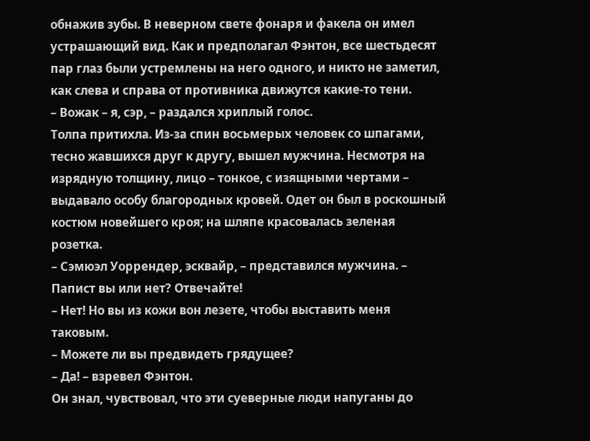обнажив зубы. В неверном свете фонаря и факела он имел устрашающий вид. Как и предполагал Фэнтон, все шестьдесят пар глаз были устремлены на него одного, и никто не заметил, как слева и справа от противника движутся какие-то тени.
– Вожак – я, сэр, – раздался хриплый голос.
Толпа притихла. Из-за спин восьмерых человек со шпагами, тесно жавшихся друг к другу, вышел мужчина. Несмотря на изрядную толщину, лицо – тонкое, с изящными чертами – выдавало особу благородных кровей. Одет он был в роскошный костюм новейшего кроя; на шляпе красовалась зеленая розетка.
– Сэмюэл Уоррендер, эсквайр, – представился мужчина. – Папист вы или нет? Отвечайте!
– Нет! Но вы из кожи вон лезете, чтобы выставить меня таковым.
– Можете ли вы предвидеть грядущее?
– Да! – взревел Фэнтон.
Он знал, чувствовал, что эти суеверные люди напуганы до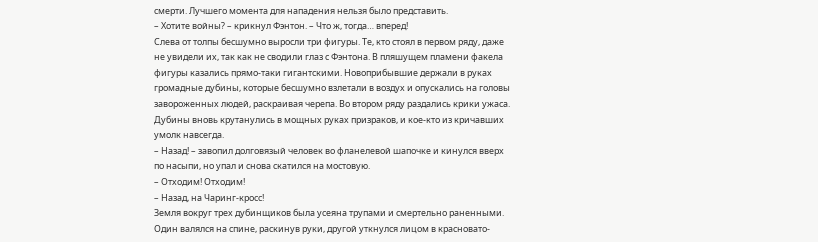смерти. Лучшего момента для нападения нельзя было представить.
– Хотите войны? – крикнул Фэнтон. – Что ж, тогда… вперед!
Слева от толпы бесшумно выросли три фигуры. Те, кто стоял в первом ряду, даже не увидели их, так как не сводили глаз с Фэнтона. В пляшущем пламени факела фигуры казались прямо-таки гигантскими. Новоприбывшие держали в руках громадные дубины, которые бесшумно взлетали в воздух и опускались на головы завороженных людей, раскраивая черепа. Во втором ряду раздались крики ужаса. Дубины вновь крутанулись в мощных руках призраков, и кое-кто из кричавших умолк навсегда.
– Назад! – завопил долговязый человек во фланелевой шапочке и кинулся вверх по насыпи, но упал и снова скатился на мостовую.
– Отходим! Отходим!
– Назад, на Чаринг-кросс!
Земля вокруг трех дубинщиков была усеяна трупами и смертельно раненными. Один валялся на спине, раскинув руки, другой уткнулся лицом в красновато-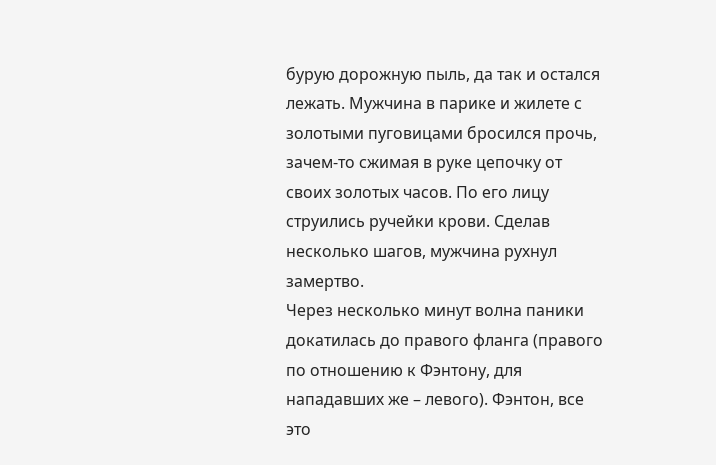бурую дорожную пыль, да так и остался лежать. Мужчина в парике и жилете с золотыми пуговицами бросился прочь, зачем-то сжимая в руке цепочку от своих золотых часов. По его лицу струились ручейки крови. Сделав несколько шагов, мужчина рухнул замертво.
Через несколько минут волна паники докатилась до правого фланга (правого по отношению к Фэнтону, для нападавших же – левого). Фэнтон, все это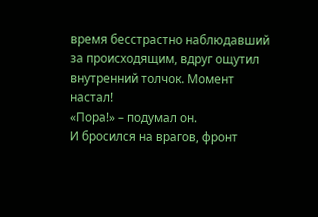время бесстрастно наблюдавший за происходящим, вдруг ощутил внутренний толчок. Момент настал!
«Пора!» – подумал он.
И бросился на врагов, фронт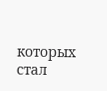которых стал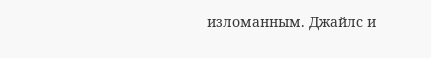изломанным. Джайлс и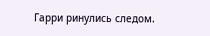Гарри ринулись следом.